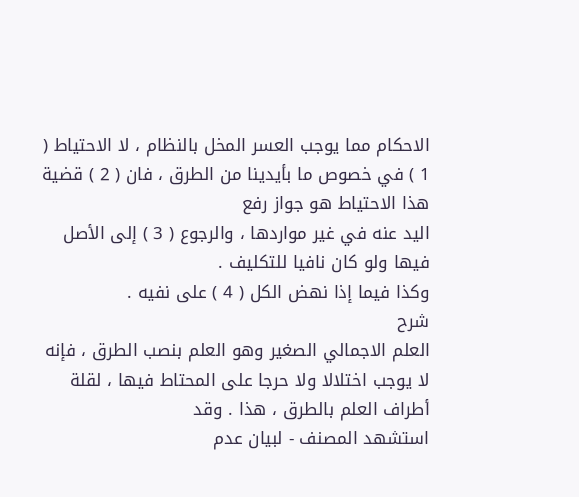الاحكام مما يوجب العسر المخل بالنظام ، لا الاحتياط ( 1 ) في خصوص ما بأيدينا من الطرق ، فان ( 2 ) قضية هذا الاحتياط هو جواز رفع
اليد عنه في غير مواردها ، والرجوع ( 3 ) إلى الأصل فيها ولو كان نافيا للتكليف .
وكذا فيما إذا نهض الكل ( 4 ) على نفيه .
شرح
العلم الاجمالي الصغير وهو العلم بنصب الطرق ، فإنه لا يوجب اختلالا ولا حرجا على المحتاط فيها ، لقلة أطراف العلم بالطرق ، هذا . وقد
استشهد المصنف - لبيان عدم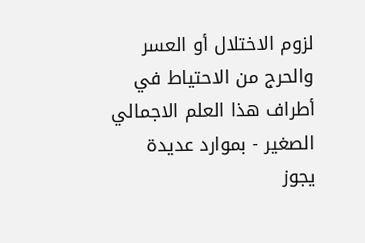لزوم الاختلال أو العسر والحرج من الاحتياط في أطراف هذا العلم الاجمالي الصغير - بموارد عديدة
يجوز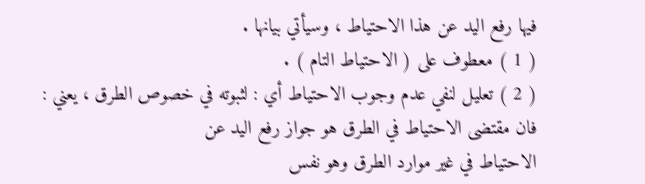فيها رفع اليد عن هذا الاحتياط ، وسيأتي بيانها .
( 1 ) معطوف على ( الاحتياط التام ) .
( 2 ) تعليل لنفي عدم وجوب الاحتياط أي : لثبوته في خصوص الطرق ، يعني : فان مقتضى الاحتياط في الطرق هو جواز رفع اليد عن
الاحتياط في غير موارد الطرق وهو نفس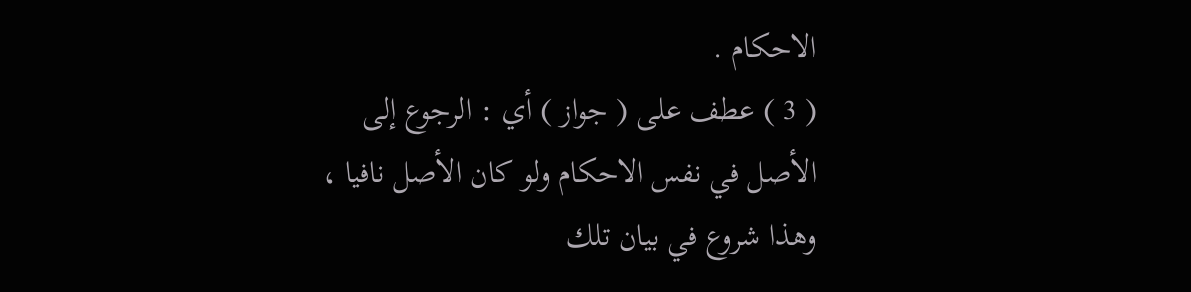الاحكام .
( 3 ) عطف على ( جواز ) أي : الرجوع إلى الأصل في نفس الاحكام ولو كان الأصل نافيا ، وهذا شروع في بيان تلك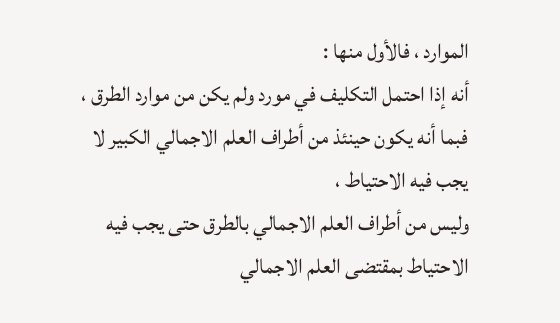الموارد ، فالأول منها :
أنه إذا احتمل التكليف في مورد ولم يكن من موارد الطرق ، فبما أنه يكون حينئذ من أطراف العلم الاجمالي الكبير لا يجب فيه الاحتياط ،
وليس من أطراف العلم الاجمالي بالطرق حتى يجب فيه الاحتياط بمقتضى العلم الاجمالي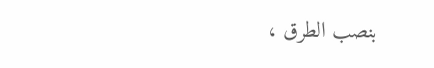بنصب الطرق ،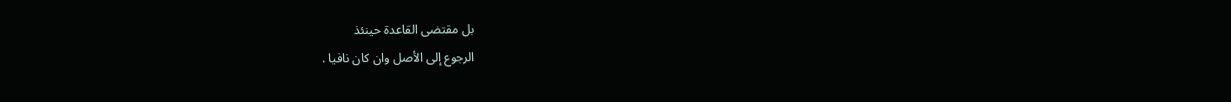بل مقتضى القاعدة حينئذ
الرجوع إلى الأصل وان كان نافيا .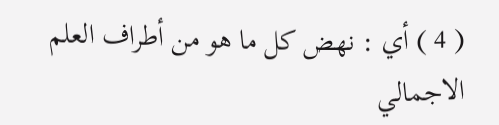( 4 ) أي : نهض كل ما هو من أطراف العلم الاجمالي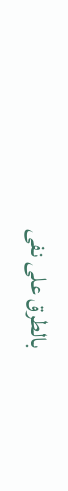بالطرق على نفى